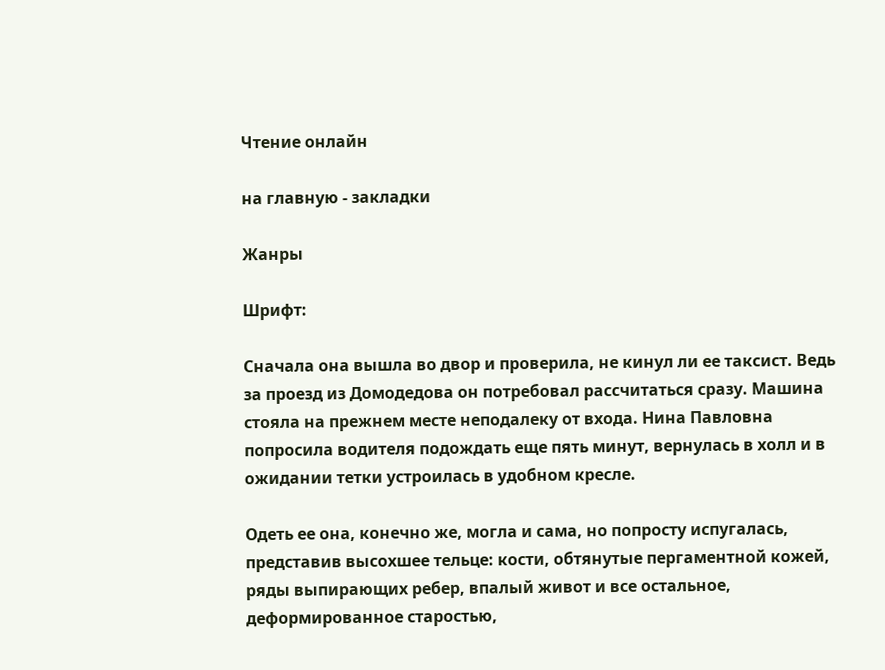Чтение онлайн

на главную - закладки

Жанры

Шрифт:

Сначала она вышла во двор и проверила, не кинул ли ее таксист. Ведь за проезд из Домодедова он потребовал рассчитаться сразу. Машина стояла на прежнем месте неподалеку от входа. Нина Павловна попросила водителя подождать еще пять минут, вернулась в холл и в ожидании тетки устроилась в удобном кресле.

Одеть ее она, конечно же, могла и сама, но попросту испугалась, представив высохшее тельце: кости, обтянутые пергаментной кожей, ряды выпирающих ребер, впалый живот и все остальное, деформированное старостью,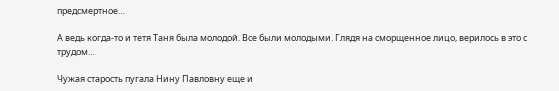предсмертное…

А ведь когда-то и тетя Таня была молодой. Все были молодыми. Глядя на сморщенное лицо, верилось в это с трудом…

Чужая старость пугала Нину Павловну еще и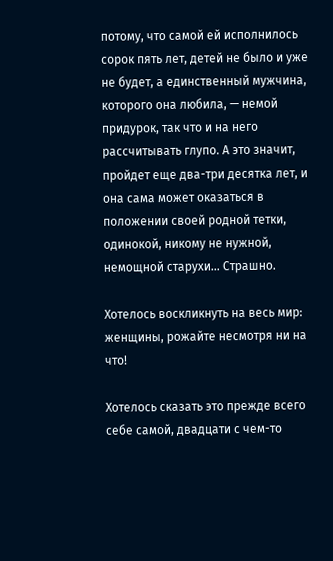потому, что самой ей исполнилось сорок пять лет, детей не было и уже не будет, а единственный мужчина, которого она любила, — немой придурок, так что и на него рассчитывать глупо. А это значит, пройдет еще два-три десятка лет, и она сама может оказаться в положении своей родной тетки, одинокой, никому не нужной, немощной старухи… Страшно.

Хотелось воскликнуть на весь мир: женщины, рожайте несмотря ни на что!

Хотелось сказать это прежде всего себе самой, двадцати с чем-то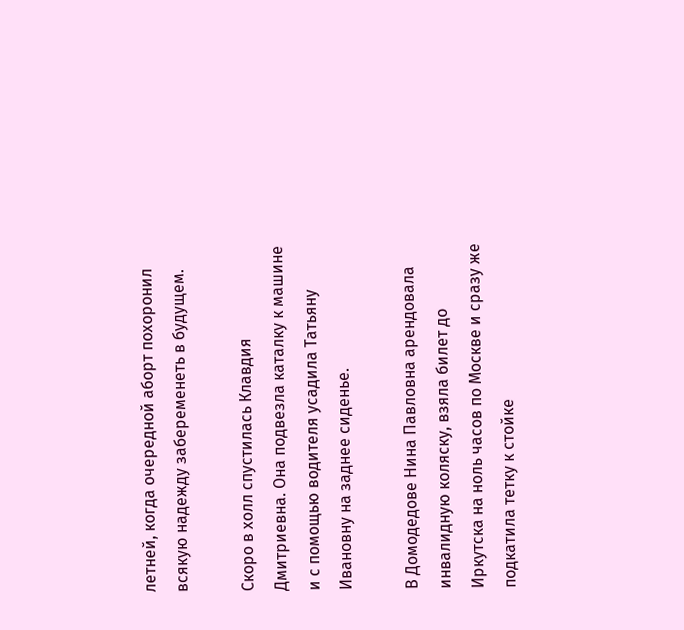летней, когда очередной аборт похоронил всякую надежду забеременеть в будущем.

Скоро в холл спустилась Клавдия Дмитриевна. Она подвезла каталку к машине и с помощью водителя усадила Татьяну Ивановну на заднее сиденье.

В Домодедове Нина Павловна арендовала инвалидную коляску, взяла билет до Иркутска на ноль часов по Москве и сразу же подкатила тетку к стойке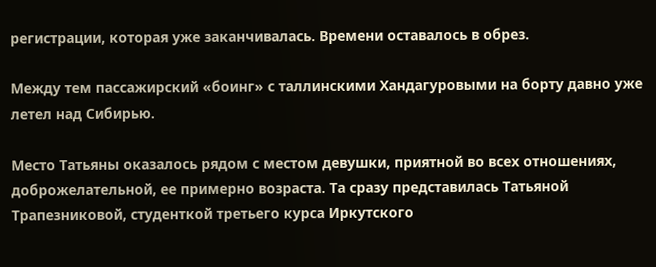регистрации, которая уже заканчивалась. Времени оставалось в обрез.

Между тем пассажирский «боинг» с таллинскими Хандагуровыми на борту давно уже летел над Сибирью.

Место Татьяны оказалось рядом с местом девушки, приятной во всех отношениях, доброжелательной, ее примерно возраста. Та сразу представилась Татьяной Трапезниковой, студенткой третьего курса Иркутского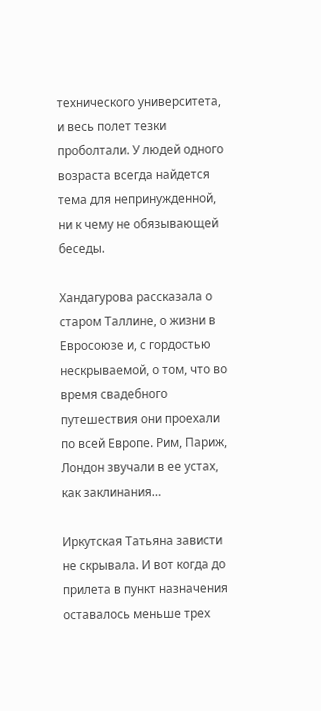технического университета, и весь полет тезки проболтали. У людей одного возраста всегда найдется тема для непринужденной, ни к чему не обязывающей беседы.

Хандагурова рассказала о старом Таллине, о жизни в Евросоюзе и, с гордостью нескрываемой, о том, что во время свадебного путешествия они проехали по всей Европе. Рим, Париж, Лондон звучали в ее устах, как заклинания…

Иркутская Татьяна зависти не скрывала. И вот когда до прилета в пункт назначения оставалось меньше трех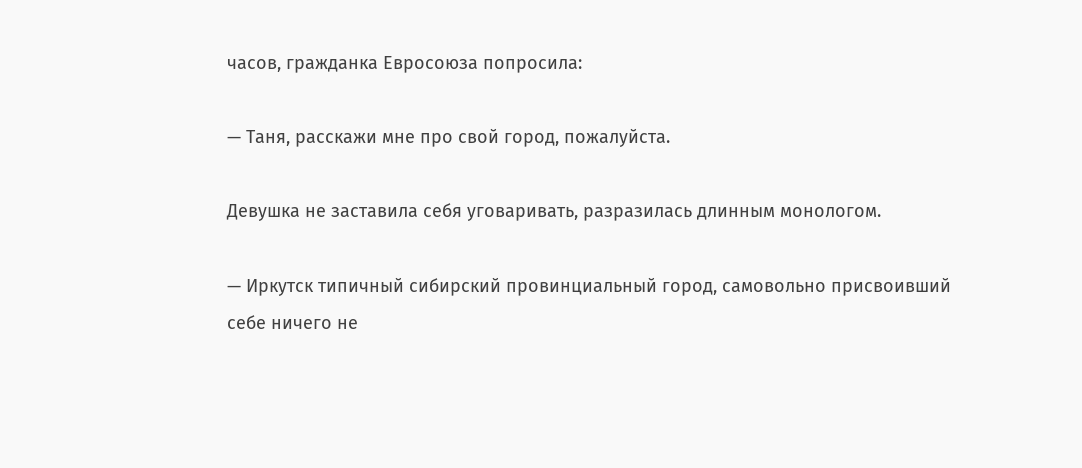часов, гражданка Евросоюза попросила:

— Таня, расскажи мне про свой город, пожалуйста.

Девушка не заставила себя уговаривать, разразилась длинным монологом.

— Иркутск типичный сибирский провинциальный город, самовольно присвоивший себе ничего не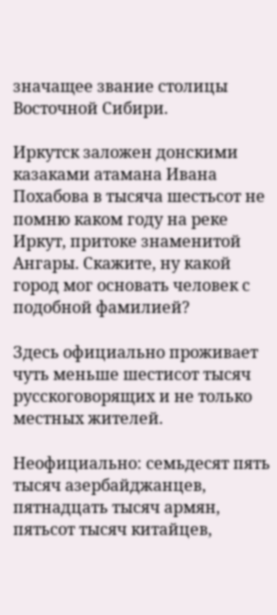значащее звание столицы Восточной Сибири.

Иркутск заложен донскими казаками атамана Ивана Похабова в тысяча шестьсот не помню каком году на реке Иркут, притоке знаменитой Ангары. Скажите, ну какой город мог основать человек с подобной фамилией?

Здесь официально проживает чуть меньше шестисот тысяч русскоговорящих и не только местных жителей.

Неофициально: семьдесят пять тысяч азербайджанцев, пятнадцать тысяч армян, пятьсот тысяч китайцев,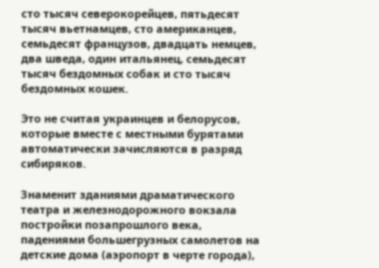сто тысяч северокорейцев, пятьдесят тысяч вьетнамцев, сто американцев, семьдесят французов, двадцать немцев, два шведа, один итальянец, семьдесят тысяч бездомных собак и сто тысяч бездомных кошек.

Это не считая украинцев и белорусов, которые вместе с местными бурятами автоматически зачисляются в разряд сибиряков.

Знаменит зданиями драматического театра и железнодорожного вокзала постройки позапрошлого века, падениями большегрузных самолетов на детские дома (аэропорт в черте города),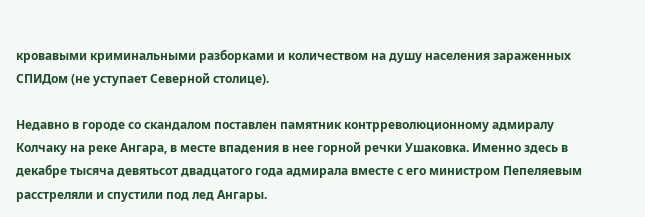кровавыми криминальными разборками и количеством на душу населения зараженных СПИДом (не уступает Северной столице).

Недавно в городе со скандалом поставлен памятник контрреволюционному адмиралу Колчаку на реке Ангара, в месте впадения в нее горной речки Ушаковка. Именно здесь в декабре тысяча девятьсот двадцатого года адмирала вместе с его министром Пепеляевым расстреляли и спустили под лед Ангары.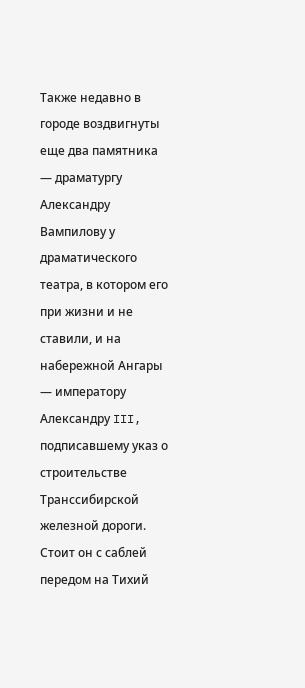Также недавно в городе воздвигнуты еще два памятника — драматургу Александру Вампилову у драматического театра, в котором его при жизни и не ставили, и на набережной Ангары — императору Александру III, подписавшему указ о строительстве Транссибирской железной дороги. Стоит он с саблей передом на Тихий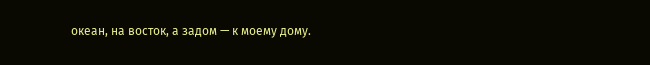океан, на восток, а задом — к моему дому.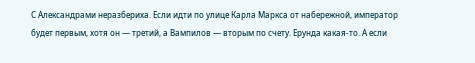С Александрами неразбериха. Если идти по улице Карла Маркса от набережной, император будет первым, хотя он — третий, а Вампилов — вторым по счету. Ерунда какая-то. А если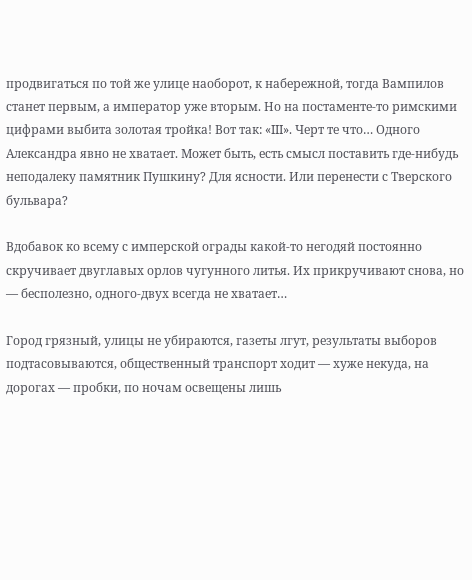продвигаться по той же улице наоборот, к набережной, тогда Вампилов станет первым, а император уже вторым. Но на постаменте-то римскими цифрами выбита золотая тройка! Вот так: «III». Черт те что… Одного Александра явно не хватает. Может быть, есть смысл поставить где-нибудь неподалеку памятник Пушкину? Для ясности. Или перенести с Тверского бульвара?

Вдобавок ко всему с имперской ограды какой-то негодяй постоянно скручивает двуглавых орлов чугунного литья. Их прикручивают снова, но — бесполезно, одного-двух всегда не хватает…

Город грязный, улицы не убираются, газеты лгут, результаты выборов подтасовываются, общественный транспорт ходит — хуже некуда, на дорогах — пробки, по ночам освещены лишь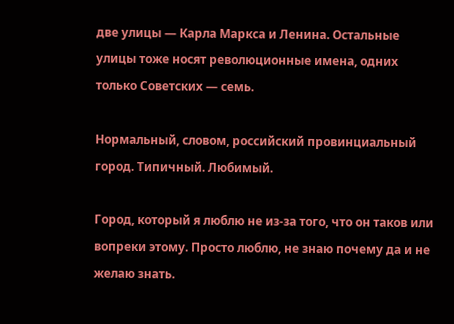две улицы — Карла Маркса и Ленина. Остальные улицы тоже носят революционные имена, одних только Советских — семь.

Нормальный, словом, российский провинциальный город. Типичный. Любимый.

Город, который я люблю не из-за того, что он таков или вопреки этому. Просто люблю, не знаю почему да и не желаю знать.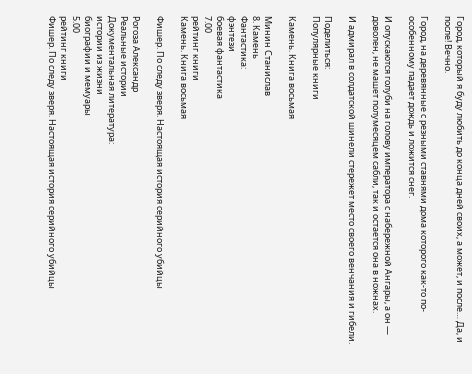Город, который я буду любить до конца дней своих, а может, и после… Да, и после! Вечно.

Город, на деревянные с резными ставнями дома которого как-то по-особенному падает дождь и ложится снег.

И опускаются голуби на голову императора с набережной Ангары, а он — доволен, не машет полумесяцем сабли, так и остается она в ножнах.

И адмирал в солдатской шинели стережет место своего венчания и гибели.

Поделиться:
Популярные книги

Камень. Книга восьмая

Минин Станислав
8. Камень
Фантастика:
фэнтези
боевая фантастика
7.00
рейтинг книги
Камень. Книга восьмая

Фишер. По следу зверя. Настоящая история серийного убийцы

Рогоза Александр
Реальные истории
Документальная литература:
истории из жизни
биографии и мемуары
5.00
рейтинг книги
Фишер. По следу зверя. Настоящая история серийного убийцы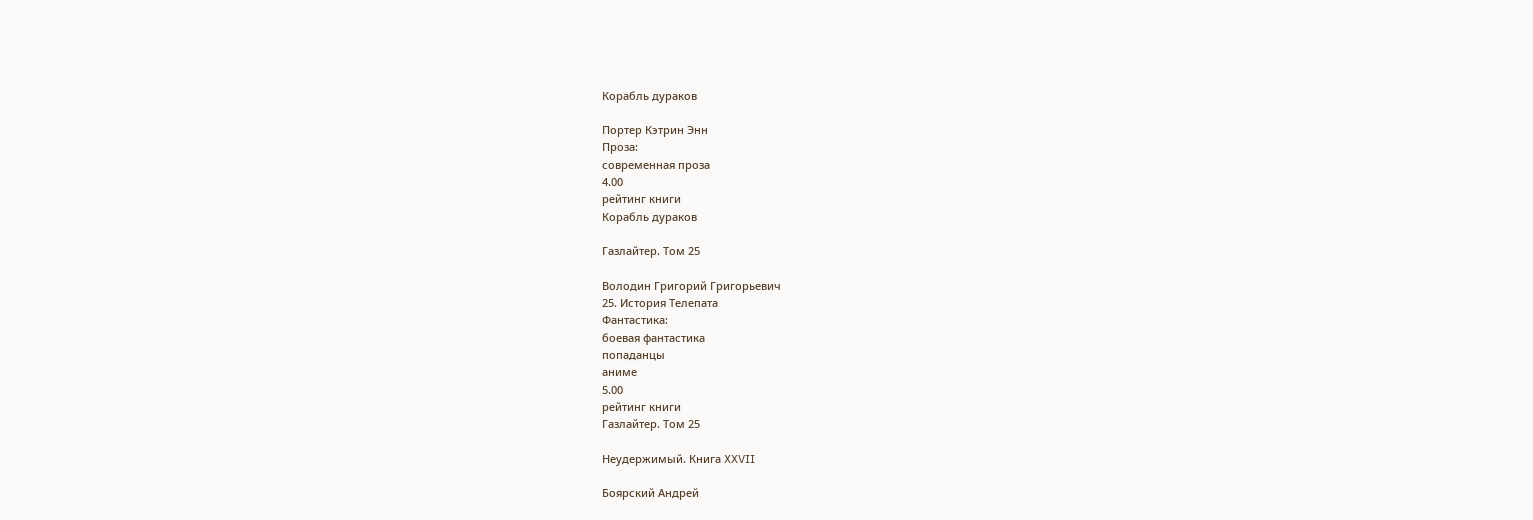Корабль дураков

Портер Кэтрин Энн
Проза:
современная проза
4.00
рейтинг книги
Корабль дураков

Газлайтер. Том 25

Володин Григорий Григорьевич
25. История Телепата
Фантастика:
боевая фантастика
попаданцы
аниме
5.00
рейтинг книги
Газлайтер. Том 25

Неудержимый. Книга XXVII

Боярский Андрей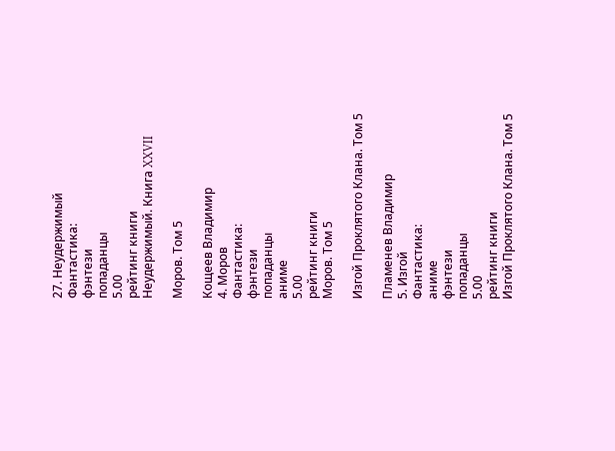27. Неудержимый
Фантастика:
фэнтези
попаданцы
5.00
рейтинг книги
Неудержимый. Книга XXVII

Моров. Том 5

Кощеев Владимир
4. Моров
Фантастика:
фэнтези
попаданцы
аниме
5.00
рейтинг книги
Моров. Том 5

Изгой Проклятого Клана. Том 5

Пламенев Владимир
5. Изгой
Фантастика:
аниме
фэнтези
попаданцы
5.00
рейтинг книги
Изгой Проклятого Клана. Том 5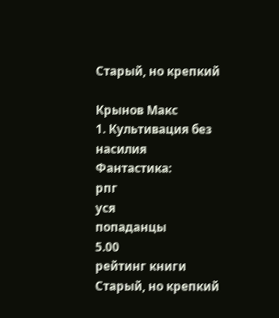Старый, но крепкий

Крынов Макс
1. Культивация без насилия
Фантастика:
рпг
уся
попаданцы
5.00
рейтинг книги
Старый, но крепкий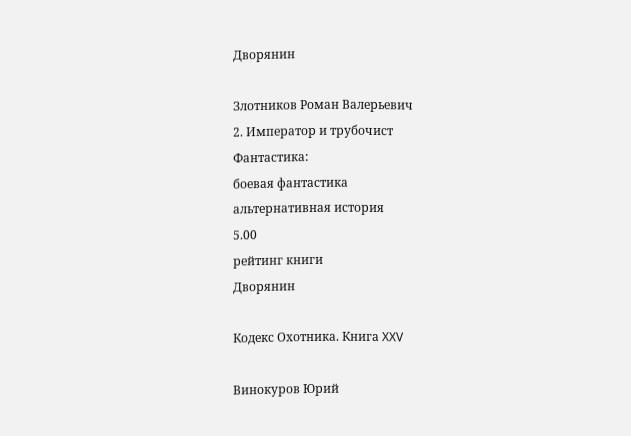Дворянин

Злотников Роман Валерьевич
2. Император и трубочист
Фантастика:
боевая фантастика
альтернативная история
5.00
рейтинг книги
Дворянин

Кодекс Охотника. Книга XXV

Винокуров Юрий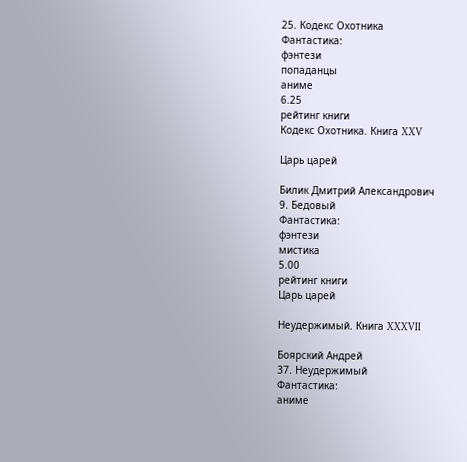25. Кодекс Охотника
Фантастика:
фэнтези
попаданцы
аниме
6.25
рейтинг книги
Кодекс Охотника. Книга XXV

Царь царей

Билик Дмитрий Александрович
9. Бедовый
Фантастика:
фэнтези
мистика
5.00
рейтинг книги
Царь царей

Неудержимый. Книга XXXVII

Боярский Андрей
37. Неудержимый
Фантастика:
аниме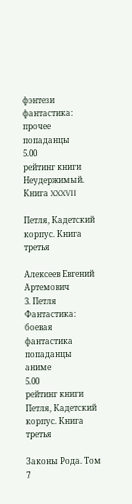фэнтези
фантастика: прочее
попаданцы
5.00
рейтинг книги
Неудержимый. Книга XXXVII

Петля, Кадетский корпус. Книга третья

Алексеев Евгений Артемович
3. Петля
Фантастика:
боевая фантастика
попаданцы
аниме
5.00
рейтинг книги
Петля, Кадетский корпус. Книга третья

Законы Рода. Том 7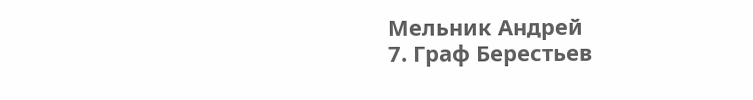Мельник Андрей
7. Граф Берестьев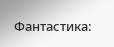Фантастика: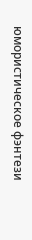юмористическое фэнтези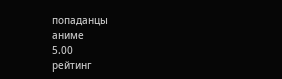попаданцы
аниме
5.00
рейтинг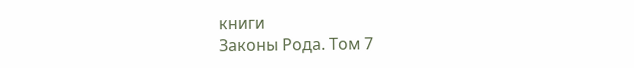книги
Законы Рода. Том 7